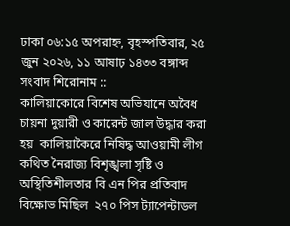ঢাকা ০৬:১৫ অপরাহ্ন, বৃহস্পতিবার, ২৫ জুন ২০২৬, ১১ আষাঢ় ১৪৩৩ বঙ্গাব্দ
সংবাদ শিরোনাম ::
কালিয়াকোরে বিশেষ অভিযানে অবৈধ চায়না দুয়ারী ও কারেন্ট জাল উদ্ধার করা হয়  কালিয়াকৈরে নিষিদ্ধ আওয়ামী লীগ কথিত নৈরাজ্য বিশৃঙ্খলা সৃষ্টি ও অস্থিতিশীলতার বি এন পির প্রতিবাদ বিক্ষোভ মিছিল  ২৭০ পিস ট্যাপেন্টাডল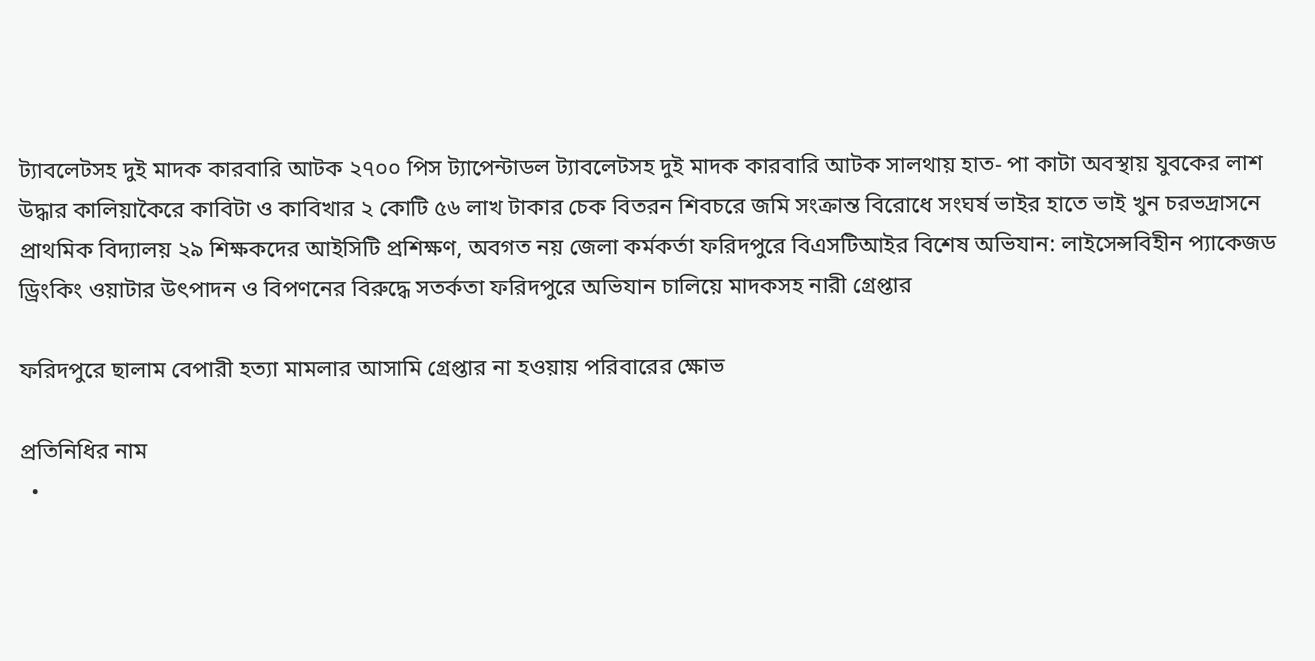ট্যাবলেটসহ দুই মাদক কারবারি আটক ২৭০০ পিস ট্যাপেন্টাডল ট্যাবলেটসহ দুই মাদক কারবারি আটক সালথায় হাত- পা কাটা অবস্থায় যুবকের লাশ উদ্ধার কালিয়াকৈরে কাবিটা ও কাবিখার ২ কোটি ৫৬ লাখ টাকার চেক বিতরন শিবচরে জমি সংক্রান্ত বিরোধে সংঘর্ষ ভাইর হাতে ভাই খুন চরভদ্রাসনে প্রাথমিক বিদ্যালয় ২৯ শিক্ষকদের আইসিটি প্রশিক্ষণ, অবগত নয় জেলা কর্মকর্তা ফরিদপুরে বিএসটিআইর বিশেষ অভিযান: লাইসেন্সবিহীন প্যাকেজড ড্রিংকিং ওয়াটার উৎপাদন ও বিপণনের বিরুদ্ধে সতর্কতা ফরিদপুরে অভিযান চালিয়ে মাদকসহ নারী গ্রেপ্তার

ফরিদপুরে ছালাম বেপারী হত্যা মামলার আসামি গ্রেপ্তার না হওয়ায় পরিবারের ক্ষোভ

প্রতিনিধির নাম
  •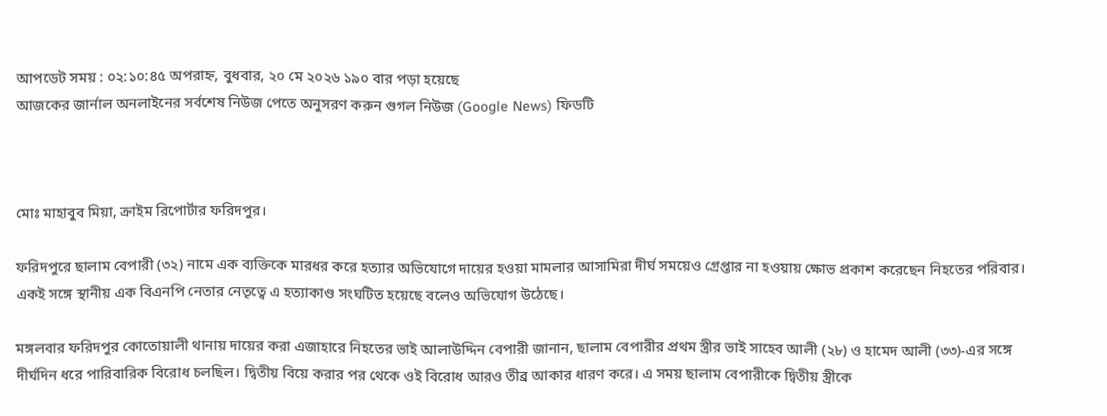আপডেট সময় : ০২:১০:৪৫ অপরাহ্ন, বুধবার, ২০ মে ২০২৬ ১৯০ বার পড়া হয়েছে
আজকের জার্নাল অনলাইনের সর্বশেষ নিউজ পেতে অনুসরণ করুন গুগল নিউজ (Google News) ফিডটি



মোঃ মাহাবুব মিয়া, ক্রাইম রিপোর্টার ফরিদপুর।

ফরিদপুরে ছালাম বেপারী (৩২) নামে এক ব্যক্তিকে মারধর করে হত্যার অভিযোগে দায়ের হওয়া মামলার আসামিরা দীর্ঘ সময়েও গ্রেপ্তার না হওয়ায় ক্ষোভ প্রকাশ করেছেন নিহতের পরিবার। একই সঙ্গে স্থানীয় এক বিএনপি নেতার নেতৃত্বে এ হত্যাকাণ্ড সংঘটিত হয়েছে বলেও অভিযোগ উঠেছে।

মঙ্গলবার ফরিদপুর কোতোয়ালী থানায় দায়ের করা এজাহারে নিহতের ভাই আলাউদ্দিন বেপারী জানান, ছালাম বেপারীর প্রথম স্ত্রীর ভাই সাহেব আলী (২৮) ও হামেদ আলী (৩৩)-এর সঙ্গে দীর্ঘদিন ধরে পারিবারিক বিরোধ চলছিল। দ্বিতীয় বিয়ে করার পর থেকে ওই বিরোধ আরও তীব্র আকার ধারণ করে। এ সময় ছালাম বেপারীকে দ্বিতীয় স্ত্রীকে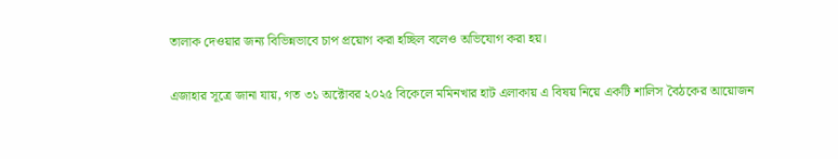তালাক দেওয়ার জন্য বিভিন্নভাবে চাপ প্রয়োগ করা হচ্ছিল বলেও অভিযোগ করা হয়।

এজাহার সূত্রে জানা যায়, গত ৩১ অক্টোবর ২০২৫ বিকেলে মমিনখার হাট এলাকায় এ বিষয় নিয়ে একটি শালিস বৈঠকের আয়োজন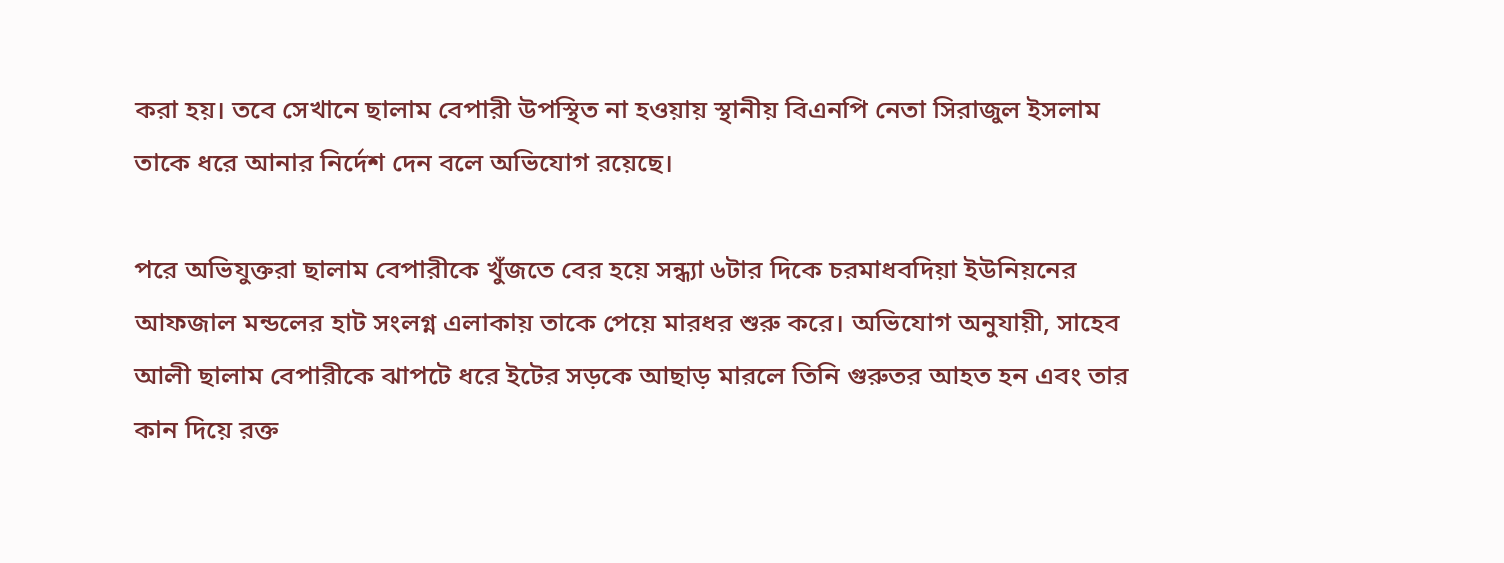করা হয়। তবে সেখানে ছালাম বেপারী উপস্থিত না হওয়ায় স্থানীয় বিএনপি নেতা সিরাজুল ইসলাম তাকে ধরে আনার নির্দেশ দেন বলে অভিযোগ রয়েছে।

পরে অভিযুক্তরা ছালাম বেপারীকে খুঁজতে বের হয়ে সন্ধ্যা ৬টার দিকে চরমাধবদিয়া ইউনিয়নের আফজাল মন্ডলের হাট সংলগ্ন এলাকায় তাকে পেয়ে মারধর শুরু করে। অভিযোগ অনুযায়ী, সাহেব আলী ছালাম বেপারীকে ঝাপটে ধরে ইটের সড়কে আছাড় মারলে তিনি গুরুতর আহত হন এবং তার কান দিয়ে রক্ত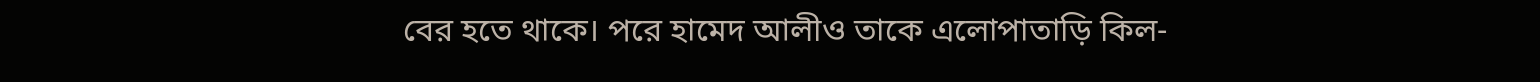বের হতে থাকে। পরে হামেদ আলীও তাকে এলোপাতাড়ি কিল-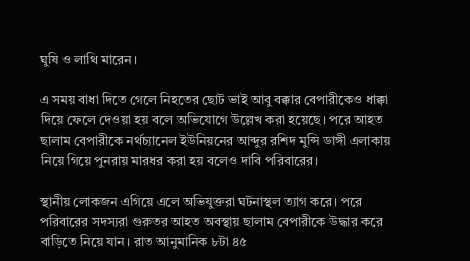ঘুষি ও লাথি মারেন।

এ সময় বাধা দিতে গেলে নিহতের ছোট ভাই আবু বক্কার বেপারীকেও ধাক্কা দিয়ে ফেলে দেওয়া হয় বলে অভিযোগে উল্লেখ করা হয়েছে। পরে আহত ছালাম বেপারীকে নর্থচ্যানেল ইউনিয়নের আব্দুর রশিদ মুন্সি ডাঙ্গী এলাকায় নিয়ে গিয়ে পুনরায় মারধর করা হয় বলেও দাবি পরিবারের।

স্থানীয় লোকজন এগিয়ে এলে অভিযুক্তরা ঘটনাস্থল ত্যাগ করে। পরে পরিবারের সদস্যরা গুরুতর আহত অবস্থায় ছালাম বেপারীকে উদ্ধার করে বাড়িতে নিয়ে যান। রাত আনুমানিক ৮টা ৪৫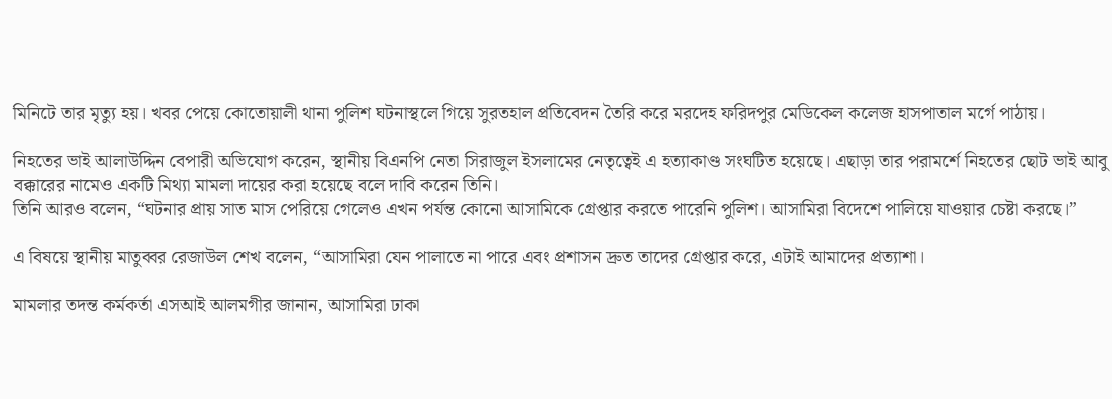মিনিটে তার মৃত্যু হয়। খবর পেয়ে কোতোয়ালী থানা পুলিশ ঘটনাস্থলে গিয়ে সুরতহাল প্রতিবেদন তৈরি করে মরদেহ ফরিদপুর মেডিকেল কলেজ হাসপাতাল মর্গে পাঠায়।

নিহতের ভাই আলাউদ্দিন বেপারী অভিযোগ করেন, স্থানীয় বিএনপি নেতা সিরাজুল ইসলামের নেতৃত্বেই এ হত্যাকাণ্ড সংঘটিত হয়েছে। এছাড়া তার পরামর্শে নিহতের ছোট ভাই আবু বক্কারের নামেও একটি মিথ্যা মামলা দায়ের করা হয়েছে বলে দাবি করেন তিনি।
তিনি আরও বলেন, “ঘটনার প্রায় সাত মাস পেরিয়ে গেলেও এখন পর্যন্ত কোনো আসামিকে গ্রেপ্তার করতে পারেনি পুলিশ। আসামিরা বিদেশে পালিয়ে যাওয়ার চেষ্টা করছে।”

এ বিষয়ে স্থানীয় মাতুব্বর রেজাউল শেখ বলেন, “আসামিরা যেন পালাতে না পারে এবং প্রশাসন দ্রুত তাদের গ্রেপ্তার করে, এটাই আমাদের প্রত্যাশা।

মামলার তদন্ত কর্মকর্তা এসআই আলমগীর জানান, আসামিরা ঢাকা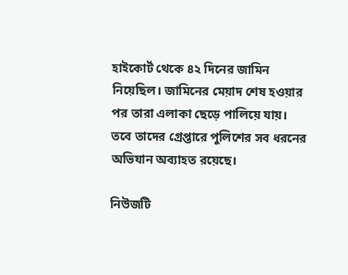হাইকোর্ট থেকে ৪২ দিনের জামিন নিয়েছিল। জামিনের মেয়াদ শেষ হওয়ার পর তারা এলাকা ছেড়ে পালিয়ে যায়। তবে তাদের গ্রেপ্তারে পুলিশের সব ধরনের অভিযান অব্যাহত রয়েছে।

নিউজটি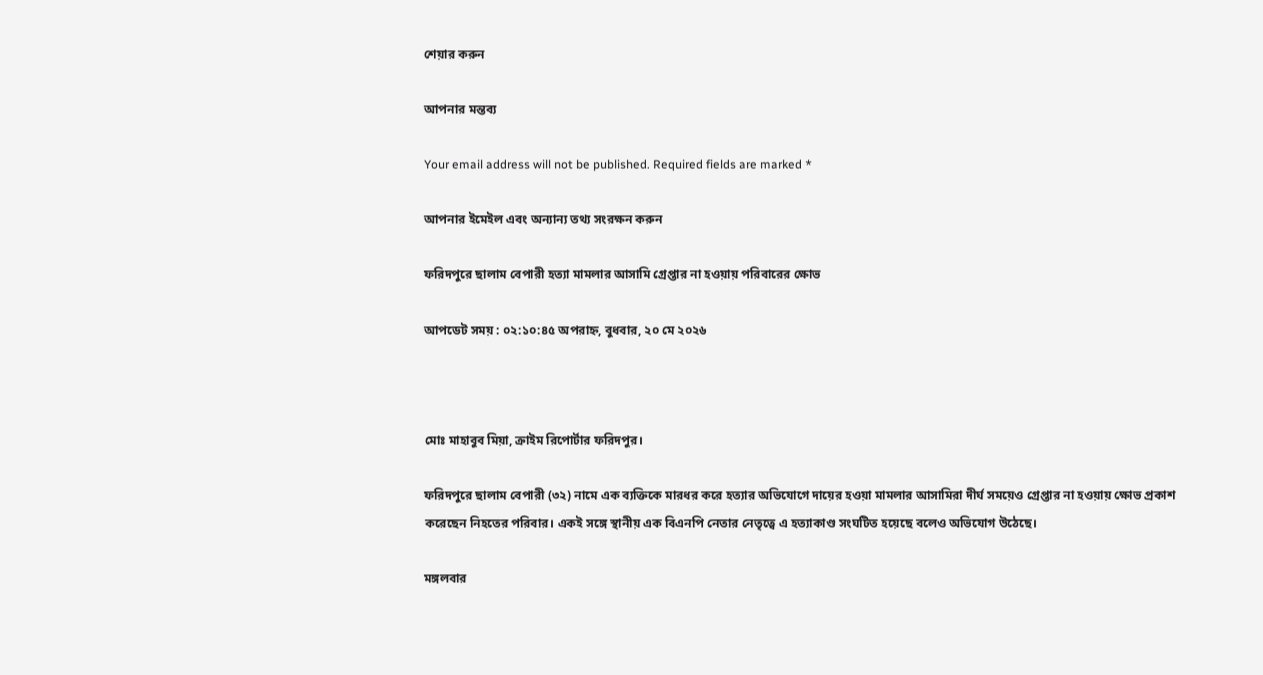শেয়ার করুন

আপনার মন্তব্য

Your email address will not be published. Required fields are marked *

আপনার ইমেইল এবং অন্যান্য তথ্য সংরক্ষন করুন

ফরিদপুরে ছালাম বেপারী হত্যা মামলার আসামি গ্রেপ্তার না হওয়ায় পরিবারের ক্ষোভ

আপডেট সময় : ০২:১০:৪৫ অপরাহ্ন, বুধবার, ২০ মে ২০২৬



মোঃ মাহাবুব মিয়া, ক্রাইম রিপোর্টার ফরিদপুর।

ফরিদপুরে ছালাম বেপারী (৩২) নামে এক ব্যক্তিকে মারধর করে হত্যার অভিযোগে দায়ের হওয়া মামলার আসামিরা দীর্ঘ সময়েও গ্রেপ্তার না হওয়ায় ক্ষোভ প্রকাশ করেছেন নিহতের পরিবার। একই সঙ্গে স্থানীয় এক বিএনপি নেতার নেতৃত্বে এ হত্যাকাণ্ড সংঘটিত হয়েছে বলেও অভিযোগ উঠেছে।

মঙ্গলবার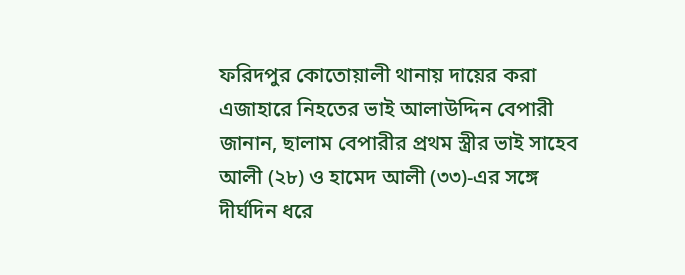ফরিদপুর কোতোয়ালী থানায় দায়ের করা এজাহারে নিহতের ভাই আলাউদ্দিন বেপারী জানান, ছালাম বেপারীর প্রথম স্ত্রীর ভাই সাহেব আলী (২৮) ও হামেদ আলী (৩৩)-এর সঙ্গে দীর্ঘদিন ধরে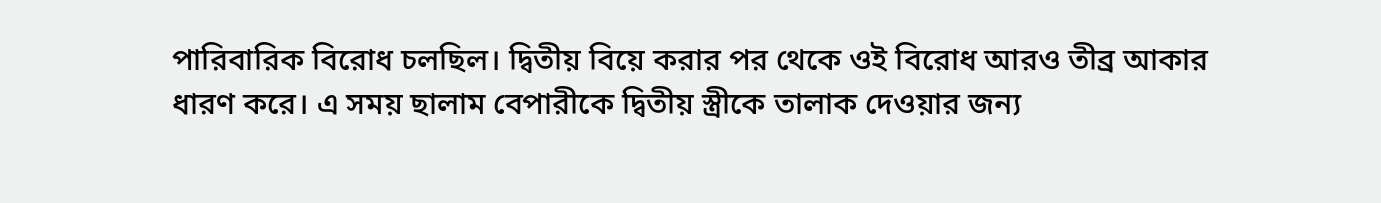পারিবারিক বিরোধ চলছিল। দ্বিতীয় বিয়ে করার পর থেকে ওই বিরোধ আরও তীব্র আকার ধারণ করে। এ সময় ছালাম বেপারীকে দ্বিতীয় স্ত্রীকে তালাক দেওয়ার জন্য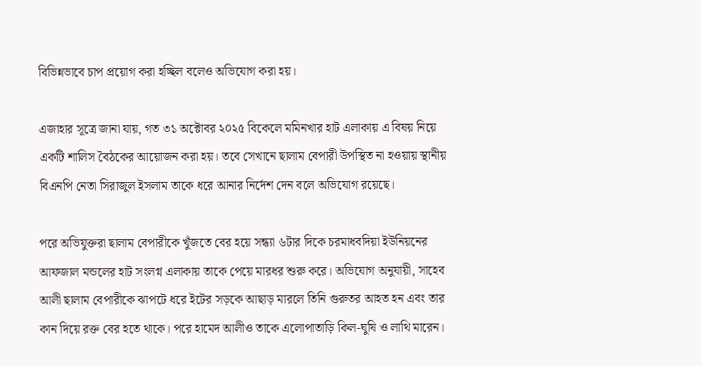বিভিন্নভাবে চাপ প্রয়োগ করা হচ্ছিল বলেও অভিযোগ করা হয়।

এজাহার সূত্রে জানা যায়, গত ৩১ অক্টোবর ২০২৫ বিকেলে মমিনখার হাট এলাকায় এ বিষয় নিয়ে একটি শালিস বৈঠকের আয়োজন করা হয়। তবে সেখানে ছালাম বেপারী উপস্থিত না হওয়ায় স্থানীয় বিএনপি নেতা সিরাজুল ইসলাম তাকে ধরে আনার নির্দেশ দেন বলে অভিযোগ রয়েছে।

পরে অভিযুক্তরা ছালাম বেপারীকে খুঁজতে বের হয়ে সন্ধ্যা ৬টার দিকে চরমাধবদিয়া ইউনিয়নের আফজাল মন্ডলের হাট সংলগ্ন এলাকায় তাকে পেয়ে মারধর শুরু করে। অভিযোগ অনুযায়ী, সাহেব আলী ছালাম বেপারীকে ঝাপটে ধরে ইটের সড়কে আছাড় মারলে তিনি গুরুতর আহত হন এবং তার কান দিয়ে রক্ত বের হতে থাকে। পরে হামেদ আলীও তাকে এলোপাতাড়ি কিল-ঘুষি ও লাথি মারেন।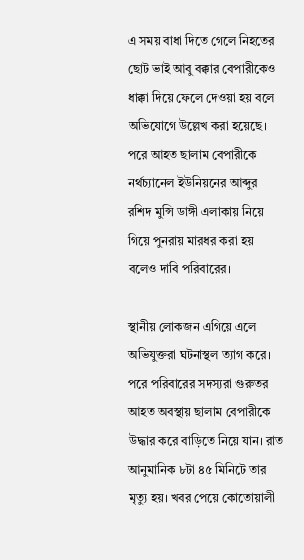এ সময় বাধা দিতে গেলে নিহতের ছোট ভাই আবু বক্কার বেপারীকেও ধাক্কা দিয়ে ফেলে দেওয়া হয় বলে অভিযোগে উল্লেখ করা হয়েছে। পরে আহত ছালাম বেপারীকে নর্থচ্যানেল ইউনিয়নের আব্দুর রশিদ মুন্সি ডাঙ্গী এলাকায় নিয়ে গিয়ে পুনরায় মারধর করা হয় বলেও দাবি পরিবারের।

স্থানীয় লোকজন এগিয়ে এলে অভিযুক্তরা ঘটনাস্থল ত্যাগ করে। পরে পরিবারের সদস্যরা গুরুতর আহত অবস্থায় ছালাম বেপারীকে উদ্ধার করে বাড়িতে নিয়ে যান। রাত আনুমানিক ৮টা ৪৫ মিনিটে তার মৃত্যু হয়। খবর পেয়ে কোতোয়ালী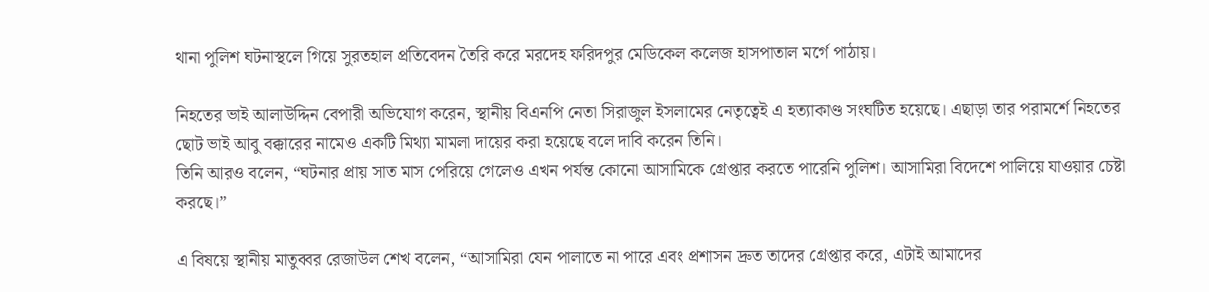থানা পুলিশ ঘটনাস্থলে গিয়ে সুরতহাল প্রতিবেদন তৈরি করে মরদেহ ফরিদপুর মেডিকেল কলেজ হাসপাতাল মর্গে পাঠায়।

নিহতের ভাই আলাউদ্দিন বেপারী অভিযোগ করেন, স্থানীয় বিএনপি নেতা সিরাজুল ইসলামের নেতৃত্বেই এ হত্যাকাণ্ড সংঘটিত হয়েছে। এছাড়া তার পরামর্শে নিহতের ছোট ভাই আবু বক্কারের নামেও একটি মিথ্যা মামলা দায়ের করা হয়েছে বলে দাবি করেন তিনি।
তিনি আরও বলেন, “ঘটনার প্রায় সাত মাস পেরিয়ে গেলেও এখন পর্যন্ত কোনো আসামিকে গ্রেপ্তার করতে পারেনি পুলিশ। আসামিরা বিদেশে পালিয়ে যাওয়ার চেষ্টা করছে।”

এ বিষয়ে স্থানীয় মাতুব্বর রেজাউল শেখ বলেন, “আসামিরা যেন পালাতে না পারে এবং প্রশাসন দ্রুত তাদের গ্রেপ্তার করে, এটাই আমাদের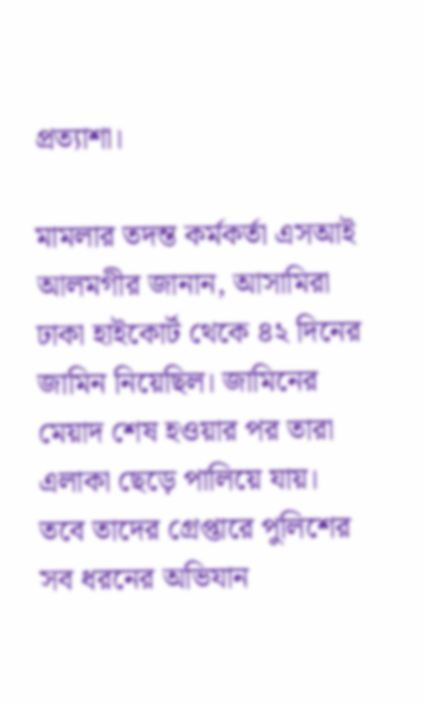প্রত্যাশা।

মামলার তদন্ত কর্মকর্তা এসআই আলমগীর জানান, আসামিরা ঢাকা হাইকোর্ট থেকে ৪২ দিনের জামিন নিয়েছিল। জামিনের মেয়াদ শেষ হওয়ার পর তারা এলাকা ছেড়ে পালিয়ে যায়। তবে তাদের গ্রেপ্তারে পুলিশের সব ধরনের অভিযান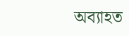অব্যাহত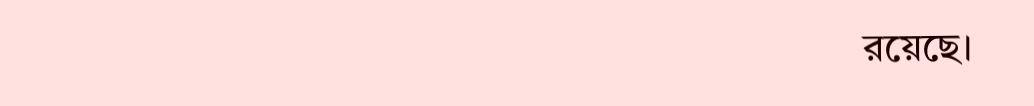রয়েছে।